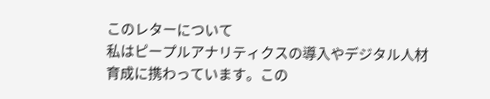このレターについて
私はピープルアナリティクスの導入やデジタル人材育成に携わっています。この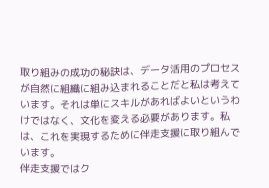取り組みの成功の秘訣は、データ活用のプロセスが自然に組織に組み込まれることだと私は考えています。それは単にスキルがあればよいというわけではなく、文化を変える必要があります。私は、これを実現するために伴走支援に取り組んでいます。
伴走支援ではク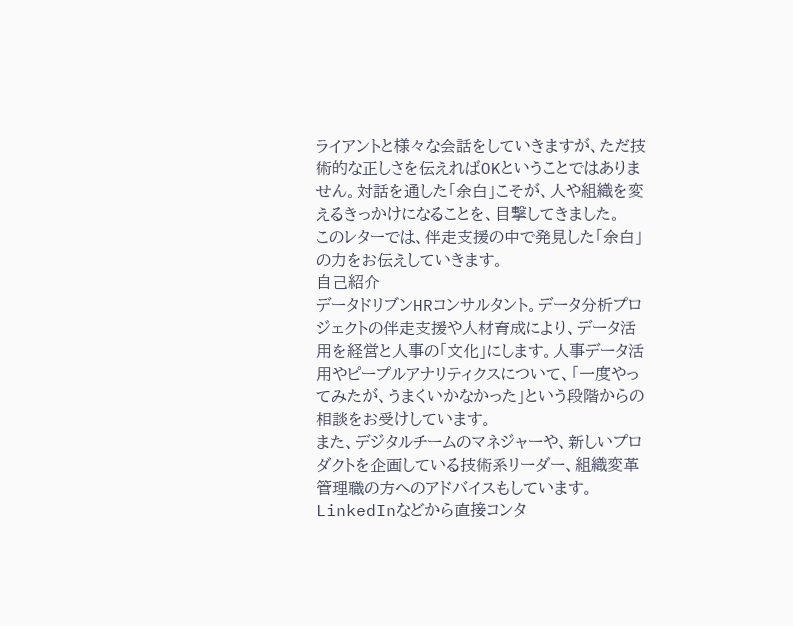ライアントと様々な会話をしていきますが、ただ技術的な正しさを伝えればOKということではありません。対話を通した「余白」こそが、人や組織を変えるきっかけになることを、目撃してきました。
このレターでは、伴走支援の中で発見した「余白」の力をお伝えしていきます。
自己紹介
データドリブンHRコンサルタント。データ分析プロジェクトの伴走支援や人材育成により、データ活用を経営と人事の「文化」にします。人事データ活用やピープルアナリティクスについて、「一度やってみたが、うまくいかなかった」という段階からの相談をお受けしています。
また、デジタルチームのマネジャーや、新しいプロダクトを企画している技術系リーダー、組織変革管理職の方へのアドバイスもしています。LinkedInなどから直接コンタ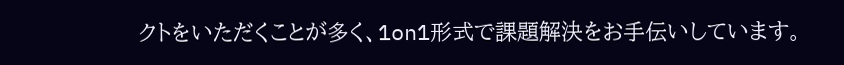クトをいただくことが多く、1on1形式で課題解決をお手伝いしています。